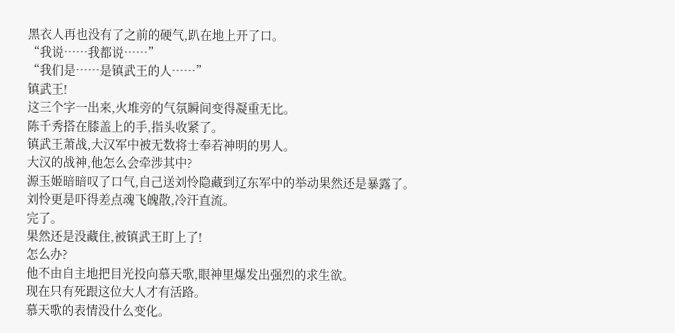黑衣人再也没有了之前的硬气,趴在地上开了口。
“我说……我都说……”
“我们是……是镇武王的人……”
镇武王!
这三个字一出来,火堆旁的气氛瞬间变得凝重无比。
陈千秀搭在膝盖上的手,指头收紧了。
镇武王萧战,大汉军中被无数将士奉若神明的男人。
大汉的战神,他怎么会牵涉其中?
源玉姬暗暗叹了口气,自己送刘怜隐藏到辽东军中的举动果然还是暴露了。
刘怜更是吓得差点魂飞魄散,冷汗直流。
完了。
果然还是没藏住,被镇武王盯上了!
怎么办?
他不由自主地把目光投向慕天歌,眼神里爆发出强烈的求生欲。
现在只有死跟这位大人才有活路。
慕天歌的表情没什么变化。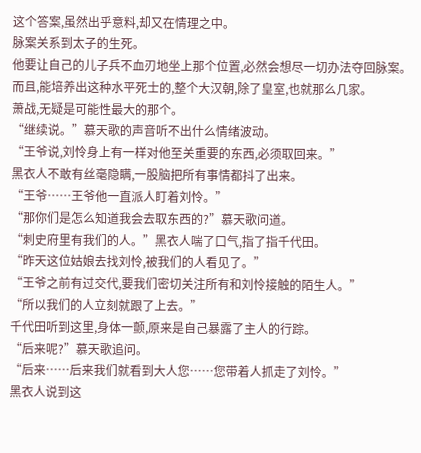这个答案,虽然出乎意料,却又在情理之中。
脉案关系到太子的生死。
他要让自己的儿子兵不血刃地坐上那个位置,必然会想尽一切办法夺回脉案。
而且,能培养出这种水平死士的,整个大汉朝,除了皇室,也就那么几家。
萧战,无疑是可能性最大的那个。
“继续说。”慕天歌的声音听不出什么情绪波动。
“王爷说,刘怜身上有一样对他至关重要的东西,必须取回来。”
黑衣人不敢有丝毫隐瞒,一股脑把所有事情都抖了出来。
“王爷……王爷他一直派人盯着刘怜。”
“那你们是怎么知道我会去取东西的?”慕天歌问道。
“刺史府里有我们的人。”黑衣人喘了口气,指了指千代田。
“昨天这位姑娘去找刘怜,被我们的人看见了。”
“王爷之前有过交代,要我们密切关注所有和刘怜接触的陌生人。”
“所以我们的人立刻就跟了上去。”
千代田听到这里,身体一颤,原来是自己暴露了主人的行踪。
“后来呢?”慕天歌追问。
“后来……后来我们就看到大人您……您带着人抓走了刘怜。”
黑衣人说到这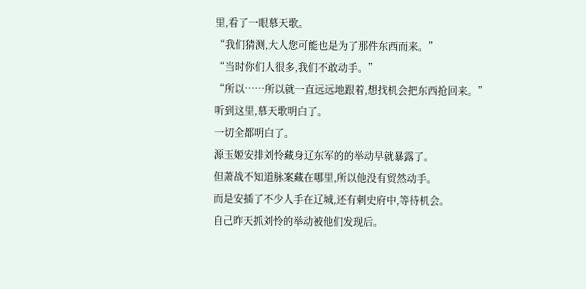里,看了一眼慕天歌。
“我们猜测,大人您可能也是为了那件东西而来。”
“当时你们人很多,我们不敢动手。”
“所以……所以就一直远远地跟着,想找机会把东西抢回来。”
听到这里,慕天歌明白了。
一切全都明白了。
源玉姬安排刘怜藏身辽东军的的举动早就暴露了。
但萧战不知道脉案藏在哪里,所以他没有贸然动手。
而是安插了不少人手在辽城,还有刺史府中,等待机会。
自己昨天抓刘怜的举动被他们发现后。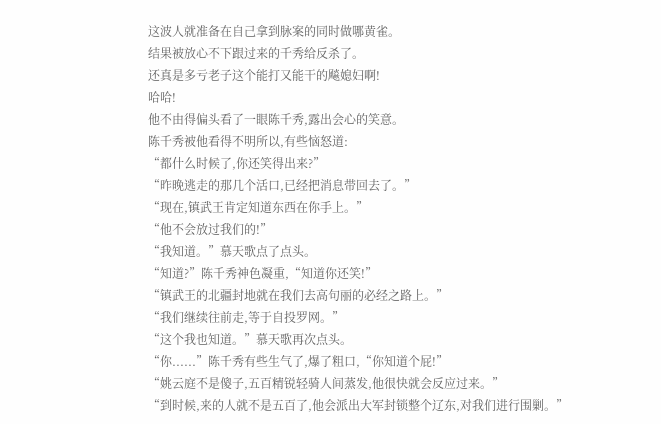这波人就准备在自己拿到脉案的同时做哪黄雀。
结果被放心不下跟过来的千秀给反杀了。
还真是多亏老子这个能打又能干的飚媳妇啊!
哈哈!
他不由得偏头看了一眼陈千秀,露出会心的笑意。
陈千秀被他看得不明所以,有些恼怒道:
“都什么时候了,你还笑得出来?”
“昨晚逃走的那几个活口,已经把消息带回去了。”
“现在,镇武王肯定知道东西在你手上。”
“他不会放过我们的!”
“我知道。”慕天歌点了点头。
“知道?”陈千秀神色凝重,“知道你还笑!”
“镇武王的北疆封地就在我们去高句丽的必经之路上。”
“我们继续往前走,等于自投罗网。”
“这个我也知道。”慕天歌再次点头。
“你......”陈千秀有些生气了,爆了粗口,“你知道个屁!”
“姚云庭不是傻子,五百精锐轻骑人间蒸发,他很快就会反应过来。”
“到时候,来的人就不是五百了,他会派出大军封锁整个辽东,对我们进行围剿。”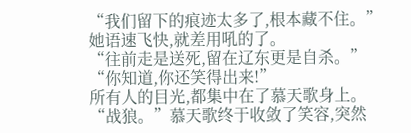“我们留下的痕迹太多了,根本藏不住。”
她语速飞快,就差用吼的了。
“往前走是送死,留在辽东更是自杀。”
“你知道,你还笑得出来!”
所有人的目光,都集中在了慕天歌身上。
“战狼。”慕天歌终于收敛了笑容,突然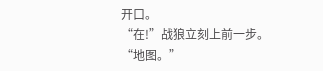开口。
“在!”战狼立刻上前一步。
“地图。”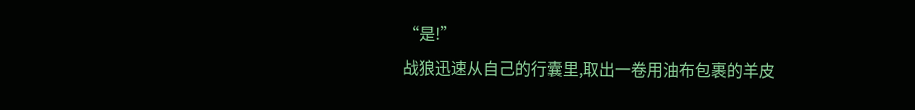“是!”
战狼迅速从自己的行囊里,取出一卷用油布包裹的羊皮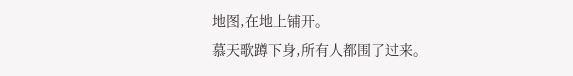地图,在地上铺开。
慕天歌蹲下身,所有人都围了过来。